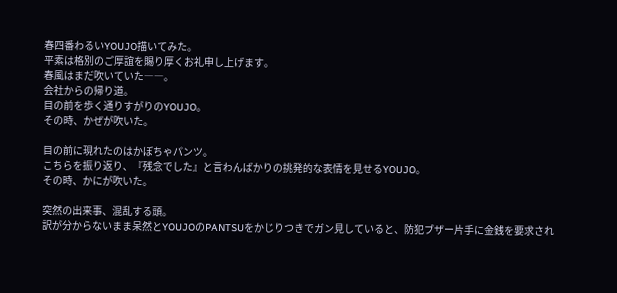春四番わるいYOUJO描いてみた。
平素は格別のご厚誼を賜り厚くお礼申し上げます。
春風はまだ吹いていた――。
会社からの帰り道。
目の前を歩く通りすがりのYOUJO。
その時、かぜが吹いた。

目の前に現れたのはかぼちゃパンツ。
こちらを振り返り、『残念でした』と言わんばかりの挑発的な表情を見せるYOUJO。
その時、かにが吹いた。

突然の出来事、混乱する頭。
訳が分からないまま呆然とYOUJOのPANTSUをかじりつきでガン見していると、防犯ブザー片手に金銭を要求され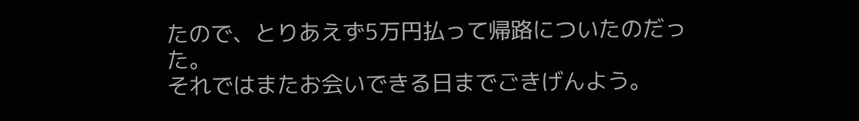たので、とりあえず5万円払って帰路についたのだった。
それではまたお会いできる日までごきげんよう。